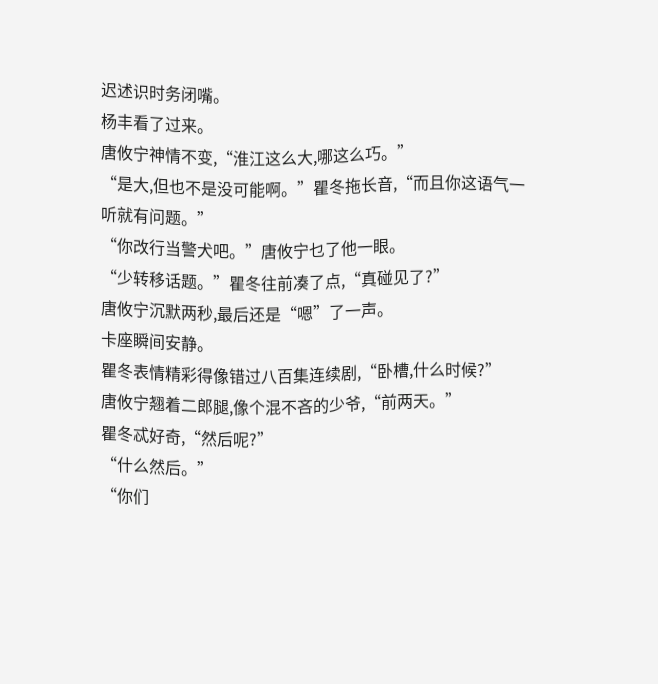迟述识时务闭嘴。
杨丰看了过来。
唐攸宁神情不变,“淮江这么大,哪这么巧。”
“是大,但也不是没可能啊。”瞿冬拖长音,“而且你这语气一听就有问题。”
“你改行当警犬吧。”唐攸宁乜了他一眼。
“少转移话题。”瞿冬往前凑了点,“真碰见了?”
唐攸宁沉默两秒,最后还是“嗯”了一声。
卡座瞬间安静。
瞿冬表情精彩得像错过八百集连续剧,“卧槽,什么时候?”
唐攸宁翘着二郎腿,像个混不吝的少爷,“前两天。”
瞿冬忒好奇,“然后呢?”
“什么然后。”
“你们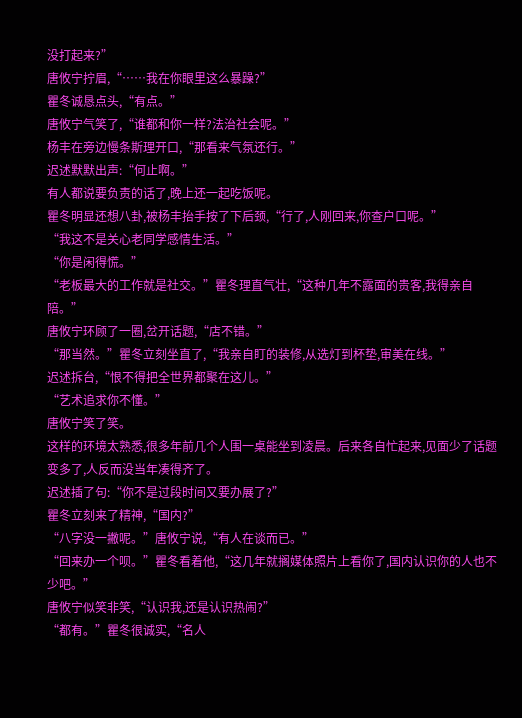没打起来?”
唐攸宁拧眉,“……我在你眼里这么暴躁?”
瞿冬诚恳点头,“有点。”
唐攸宁气笑了,“谁都和你一样?法治社会呢。”
杨丰在旁边慢条斯理开口,“那看来气氛还行。”
迟述默默出声:“何止啊。”
有人都说要负责的话了,晚上还一起吃饭呢。
瞿冬明显还想八卦,被杨丰抬手按了下后颈,“行了,人刚回来,你查户口呢。”
“我这不是关心老同学感情生活。”
“你是闲得慌。”
“老板最大的工作就是社交。”瞿冬理直气壮,“这种几年不露面的贵客,我得亲自陪。”
唐攸宁环顾了一圈,岔开话题,“店不错。”
“那当然。”瞿冬立刻坐直了,“我亲自盯的装修,从选灯到杯垫,审美在线。”
迟述拆台,“恨不得把全世界都聚在这儿。”
“艺术追求你不懂。”
唐攸宁笑了笑。
这样的环境太熟悉,很多年前几个人围一桌能坐到凌晨。后来各自忙起来,见面少了话题变多了,人反而没当年凑得齐了。
迟述插了句:“你不是过段时间又要办展了?”
瞿冬立刻来了精神,“国内?”
“八字没一撇呢。”唐攸宁说,“有人在谈而已。”
“回来办一个呗。”瞿冬看着他,“这几年就搁媒体照片上看你了,国内认识你的人也不少吧。”
唐攸宁似笑非笑,“认识我,还是认识热闹?”
“都有。”瞿冬很诚实,“名人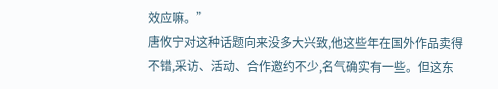效应嘛。”
唐攸宁对这种话题向来没多大兴致,他这些年在国外作品卖得不错,采访、活动、合作邀约不少,名气确实有一些。但这东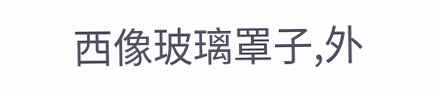西像玻璃罩子,外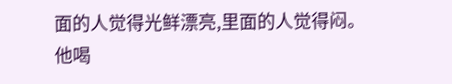面的人觉得光鲜漂亮,里面的人觉得闷。
他喝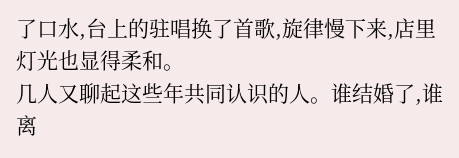了口水,台上的驻唱换了首歌,旋律慢下来,店里灯光也显得柔和。
几人又聊起这些年共同认识的人。谁结婚了,谁离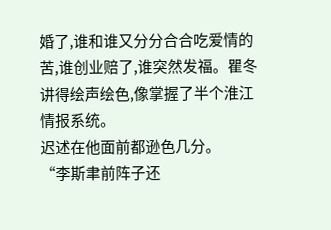婚了,谁和谁又分分合合吃爱情的苦,谁创业赔了,谁突然发福。瞿冬讲得绘声绘色,像掌握了半个淮江情报系统。
迟述在他面前都逊色几分。
“李斯聿前阵子还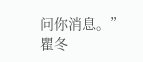问你消息。”瞿冬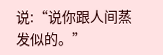说:“说你跟人间蒸发似的。”